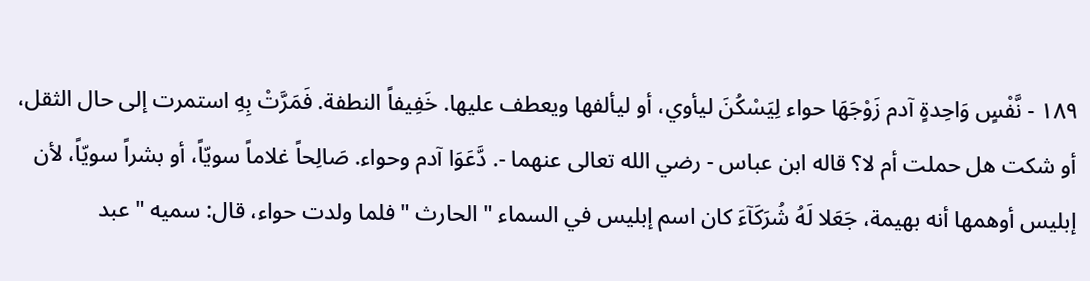١٨٩ - نَّفْسٍ وَاحِدةٍ آدم زَوْجَهَا حواء لِيَسْكُنَ ليأوي، أو ليألفها ويعطف عليها. خَفِيفاً النطفة. فَمَرَّتْ بِهِ استمرت إلى حال الثقل، أو شكت هل حملت أم لا؟ قاله ابن عباس - رضي الله تعالى عنهما -. دَّعَوَا آدم وحواء. صَالِحاً غلاماً سويّاً، أو بشراً سويّاً، لأن إبليس أوهمها أنه بهيمة، جَعَلا لَهُ شُرَكَآءَ كان اسم إبليس في السماء " الحارث " فلما ولدت حواء، قال: سميه " عبد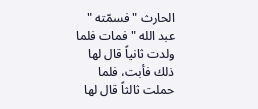الحارث " فسمّته " عبد الله " فمات فلما ولدت ثانياً قال لها ذلك فأبت، فلما حملت ثالثاً قال لها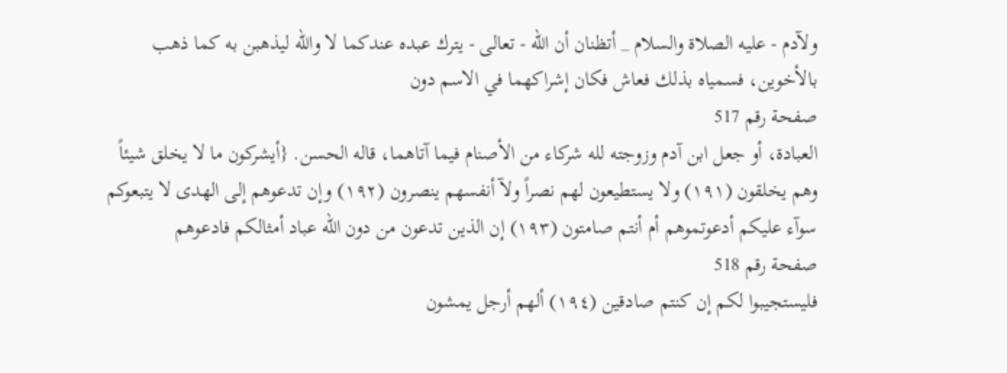ولآدم - عليه الصلاة والسلام _ أتظنان أن الله - تعالى - يترك عبده عندكما لا والله ليذهبن به كما ذهب بالأخوين، فسمياه بذلك فعاش فكان إشراكهما في الاسم دون
صفحة رقم 517
العبادة، أو جعل ابن آدم وزوجته لله شركاء من الأصنام فيما آتاهما، قاله الحسن. {أيشركون ما لا يخلق شيئاً وهم يخلقون (١٩١) ولا يستطيعون لهم نصراً ولآ أنفسهم ينصرون (١٩٢) وإن تدعوهم إلى الهدى لا يتبعوكم سوآء عليكم أدعوتموهم أم أنتم صامتون (١٩٣) إن الذين تدعون من دون الله عباد أمثالكم فادعوهم
صفحة رقم 518
فليستجيبوا لكم إن كنتم صادقين (١٩٤) ألهم أرجل يمشون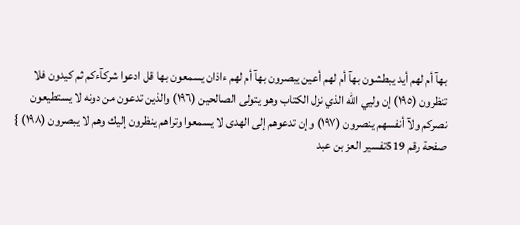بهآ أم لهم أيد يبطشون بهآ أم لهم أعين يبصرون بهآ أم لهم ءاذان يسمعون بها قل ادعوا شركآءكم ثم كيدون فلا تنظرون (١٩٥) إن وليي الله الذي نزل الكتاب وهو يتولى الصالحين (١٩٦) والذين تدعون من دونه لا يستطيعون نصركم ولآ أنفسهم ينصرون (١٩٧) وإن تدعوهم إلى الهدى لا يسمعوا وتراهم ينظرون إليك وهم لا يبصرون (١٩٨) }
صفحة رقم 519تفسير العز بن عبد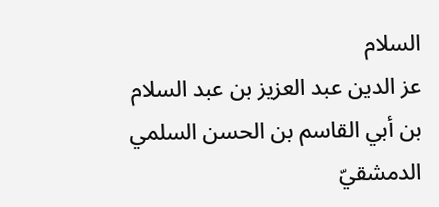السلام
عز الدين عبد العزيز بن عبد السلام بن أبي القاسم بن الحسن السلمي الدمشقيّ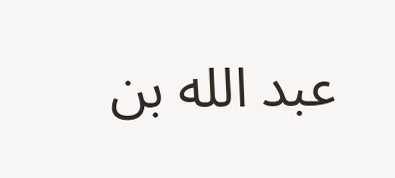عبد الله بن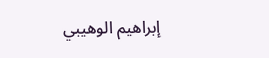إبراهيم الوهيبي